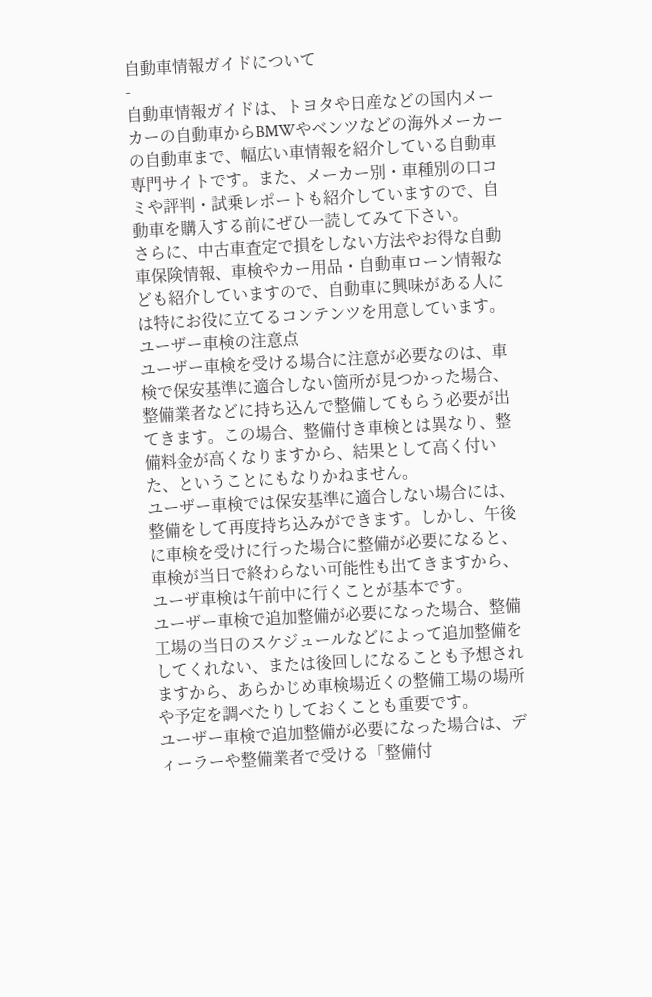自動車情報ガイドについて
-
自動車情報ガイドは、トヨタや日産などの国内メーカーの自動車からBMWやベンツなどの海外メーカーの自動車まで、幅広い車情報を紹介している自動車専門サイトです。また、メーカー別・車種別の口コミや評判・試乗レポートも紹介していますので、自動車を購入する前にぜひ一読してみて下さい。
さらに、中古車査定で損をしない方法やお得な自動車保険情報、車検やカー用品・自動車ローン情報なども紹介していますので、自動車に興味がある人には特にお役に立てるコンテンツを用意しています。
ユーザー車検の注意点
ユーザー車検を受ける場合に注意が必要なのは、車検で保安基準に適合しない箇所が見つかった場合、整備業者などに持ち込んで整備してもらう必要が出てきます。この場合、整備付き車検とは異なり、整備料金が高くなりますから、結果として高く付いた、ということにもなりかねません。
ユーザー車検では保安基準に適合しない場合には、整備をして再度持ち込みができます。しかし、午後に車検を受けに行った場合に整備が必要になると、車検が当日で終わらない可能性も出てきますから、ユーザ車検は午前中に行くことが基本です。
ユーザー車検で追加整備が必要になった場合、整備工場の当日のスケジュールなどによって追加整備をしてくれない、または後回しになることも予想されますから、あらかじめ車検場近くの整備工場の場所や予定を調べたりしておくことも重要です。
ユーザー車検で追加整備が必要になった場合は、ディーラーや整備業者で受ける「整備付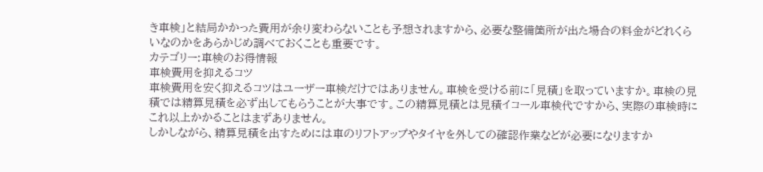き車検」と結局かかった費用が余り変わらないことも予想されますから、必要な整備箇所が出た場合の料金がどれくらいなのかをあらかじめ調べておくことも重要です。
カテゴリー:車検のお得情報
車検費用を抑えるコツ
車検費用を安く抑えるコツはユーザー車検だけではありません。車検を受ける前に「見積」を取っていますか。車検の見積では精算見積を必ず出してもらうことが大事です。この精算見積とは見積イコール車検代ですから、実際の車検時にこれ以上かかることはまずありません。
しかしながら、精算見積を出すためには車のリフトアップやタイヤを外しての確認作業などが必要になりますか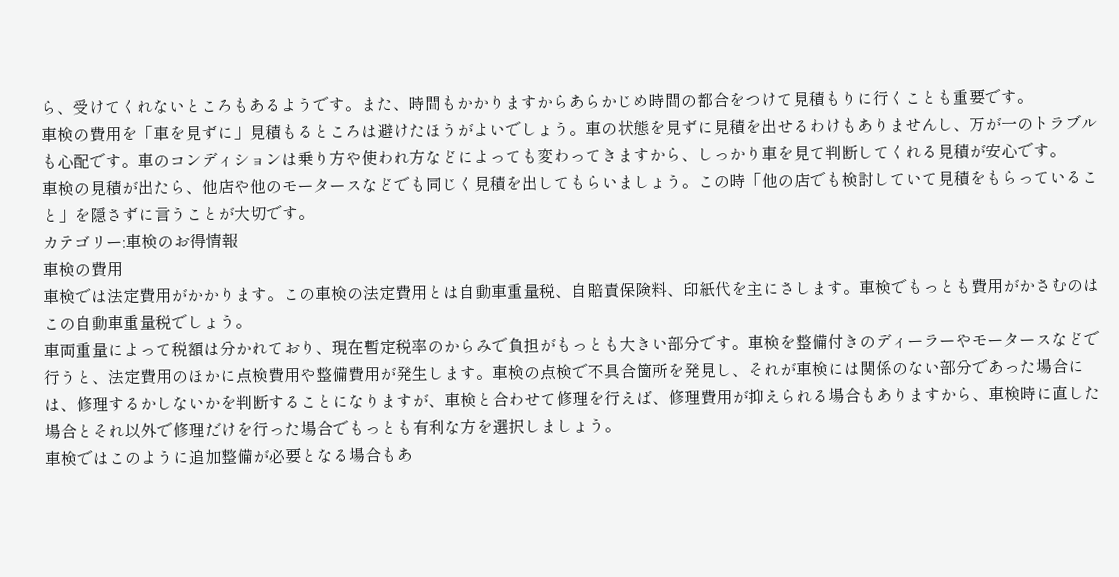ら、受けてくれないところもあるようです。また、時間もかかりますからあらかじめ時間の都合をつけて見積もりに行くことも重要です。
車検の費用を「車を見ずに」見積もるところは避けたほうがよいでしょう。車の状態を見ずに見積を出せるわけもありませんし、万が一のトラブルも心配です。車のコンディションは乗り方や使われ方などによっても変わってきますから、しっかり車を見て判断してくれる見積が安心です。
車検の見積が出たら、他店や他のモータースなどでも同じく見積を出してもらいましょう。この時「他の店でも検討していて見積をもらっていること」を隠さずに言うことが大切です。
カテゴリー:車検のお得情報
車検の費用
車検では法定費用がかかります。この車検の法定費用とは自動車重量税、自賠責保険料、印紙代を主にさします。車検でもっとも費用がかさむのはこの自動車重量税でしょう。
車両重量によって税額は分かれており、現在暫定税率のからみで負担がもっとも大きい部分です。車検を整備付きのディーラーやモータースなどで行うと、法定費用のほかに点検費用や整備費用が発生します。車検の点検で不具合箇所を発見し、それが車検には関係のない部分であった場合には、修理するかしないかを判断することになりますが、車検と合わせて修理を行えば、修理費用が抑えられる場合もありますから、車検時に直した場合とそれ以外で修理だけを行った場合でもっとも有利な方を選択しましょう。
車検ではこのように追加整備が必要となる場合もあ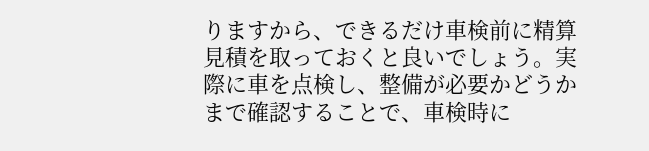りますから、できるだけ車検前に精算見積を取っておくと良いでしょう。実際に車を点検し、整備が必要かどうかまで確認することで、車検時に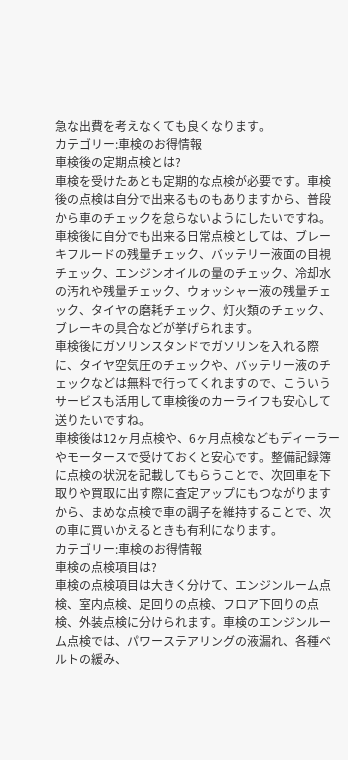急な出費を考えなくても良くなります。
カテゴリー:車検のお得情報
車検後の定期点検とは?
車検を受けたあとも定期的な点検が必要です。車検後の点検は自分で出来るものもありますから、普段から車のチェックを怠らないようにしたいですね。
車検後に自分でも出来る日常点検としては、ブレーキフルードの残量チェック、バッテリー液面の目視チェック、エンジンオイルの量のチェック、冷却水の汚れや残量チェック、ウォッシャー液の残量チェック、タイヤの磨耗チェック、灯火類のチェック、ブレーキの具合などが挙げられます。
車検後にガソリンスタンドでガソリンを入れる際に、タイヤ空気圧のチェックや、バッテリー液のチェックなどは無料で行ってくれますので、こういうサービスも活用して車検後のカーライフも安心して送りたいですね。
車検後は12ヶ月点検や、6ヶ月点検などもディーラーやモータースで受けておくと安心です。整備記録簿に点検の状況を記載してもらうことで、次回車を下取りや買取に出す際に査定アップにもつながりますから、まめな点検で車の調子を維持することで、次の車に買いかえるときも有利になります。
カテゴリー:車検のお得情報
車検の点検項目は?
車検の点検項目は大きく分けて、エンジンルーム点検、室内点検、足回りの点検、フロア下回りの点検、外装点検に分けられます。車検のエンジンルーム点検では、パワーステアリングの液漏れ、各種ベルトの緩み、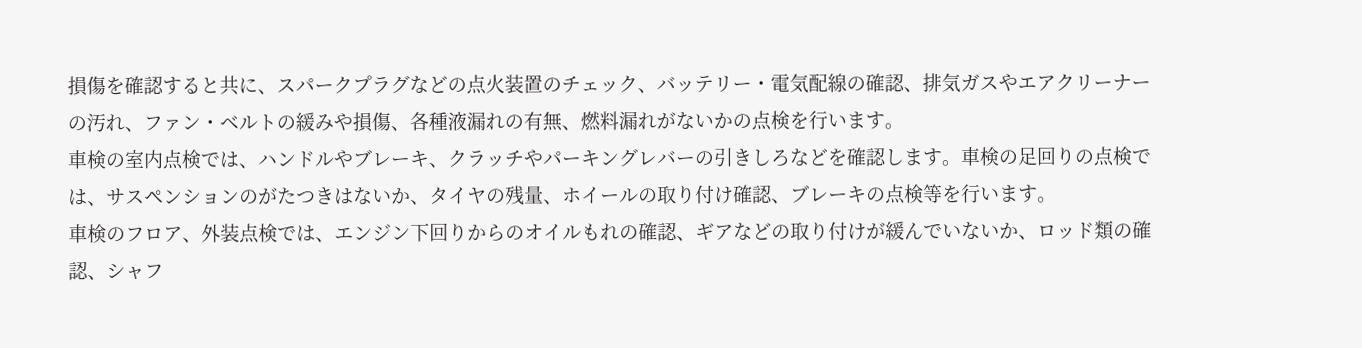損傷を確認すると共に、スパークプラグなどの点火装置のチェック、バッテリー・電気配線の確認、排気ガスやエアクリーナーの汚れ、ファン・ベルトの緩みや損傷、各種液漏れの有無、燃料漏れがないかの点検を行います。
車検の室内点検では、ハンドルやブレーキ、クラッチやパーキングレバーの引きしろなどを確認します。車検の足回りの点検では、サスペンションのがたつきはないか、タイヤの残量、ホイールの取り付け確認、ブレーキの点検等を行います。
車検のフロア、外装点検では、エンジン下回りからのオイルもれの確認、ギアなどの取り付けが緩んでいないか、ロッド類の確認、シャフ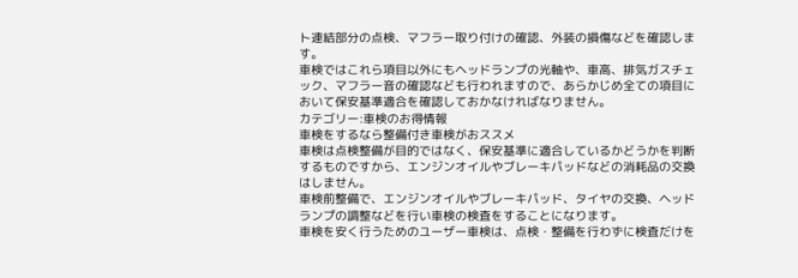ト連結部分の点検、マフラー取り付けの確認、外装の損傷などを確認します。
車検ではこれら項目以外にもヘッドランプの光軸や、車高、排気ガスチェック、マフラー音の確認なども行われますので、あらかじめ全ての項目において保安基準適合を確認しておかなければなりません。
カテゴリー:車検のお得情報
車検をするなら整備付き車検がおススメ
車検は点検整備が目的ではなく、保安基準に適合しているかどうかを判断するものですから、エンジンオイルやブレーキパッドなどの消耗品の交換はしません。
車検前整備で、エンジンオイルやブレーキパッド、タイヤの交換、ヘッドランプの調整などを行い車検の検査をすることになります。
車検を安く行うためのユーザー車検は、点検・整備を行わずに検査だけを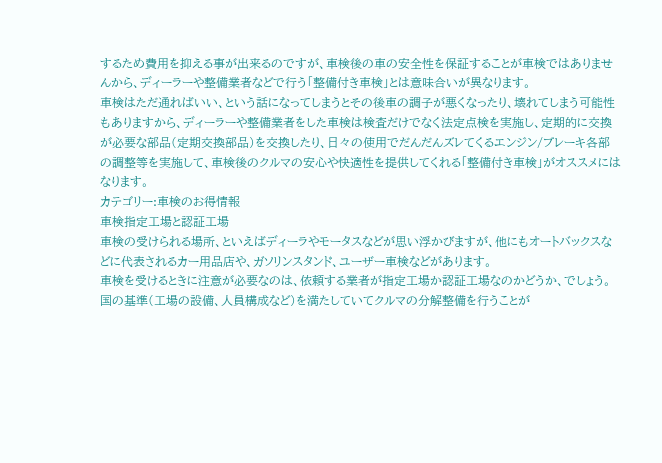するため費用を抑える事が出来るのですが、車検後の車の安全性を保証することが車検ではありませんから、ディーラーや整備業者などで行う「整備付き車検」とは意味合いが異なります。
車検はただ通ればいい、という話になってしまうとその後車の調子が悪くなったり、壊れてしまう可能性もありますから、ディーラーや整備業者をした車検は検査だけでなく法定点検を実施し、定期的に交換が必要な部品(定期交換部品)を交換したり、日々の使用でだんだんズレてくるエンジン/ブレーキ各部の調整等を実施して、車検後のクルマの安心や快適性を提供してくれる「整備付き車検」がオススメにはなります。
カテゴリー:車検のお得情報
車検指定工場と認証工場
車検の受けられる場所、といえばディーラやモータスなどが思い浮かびますが、他にもオートバックスなどに代表されるカー用品店や、ガソリンスタンド、ユーザー車検などがあります。
車検を受けるときに注意が必要なのは、依頼する業者が指定工場か認証工場なのかどうか、でしょう。国の基準(工場の設備、人員構成など)を満たしていてクルマの分解整備を行うことが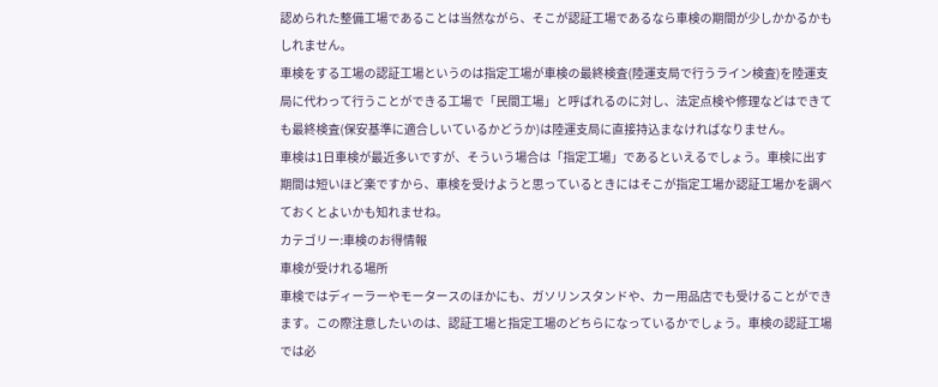認められた整備工場であることは当然ながら、そこが認証工場であるなら車検の期間が少しかかるかもしれません。
車検をする工場の認証工場というのは指定工場が車検の最終検査(陸運支局で行うライン検査)を陸運支局に代わって行うことができる工場で「民間工場」と呼ばれるのに対し、法定点検や修理などはできても最終検査(保安基準に適合しいているかどうか)は陸運支局に直接持込まなければなりません。
車検は1日車検が最近多いですが、そういう場合は「指定工場」であるといえるでしょう。車検に出す期間は短いほど楽ですから、車検を受けようと思っているときにはそこが指定工場か認証工場かを調べておくとよいかも知れませね。
カテゴリー:車検のお得情報
車検が受けれる場所
車検ではディーラーやモータースのほかにも、ガソリンスタンドや、カー用品店でも受けることができます。この際注意したいのは、認証工場と指定工場のどちらになっているかでしょう。車検の認証工場では必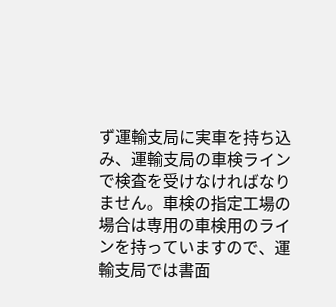ず運輸支局に実車を持ち込み、運輸支局の車検ラインで検査を受けなければなりません。車検の指定工場の場合は専用の車検用のラインを持っていますので、運輸支局では書面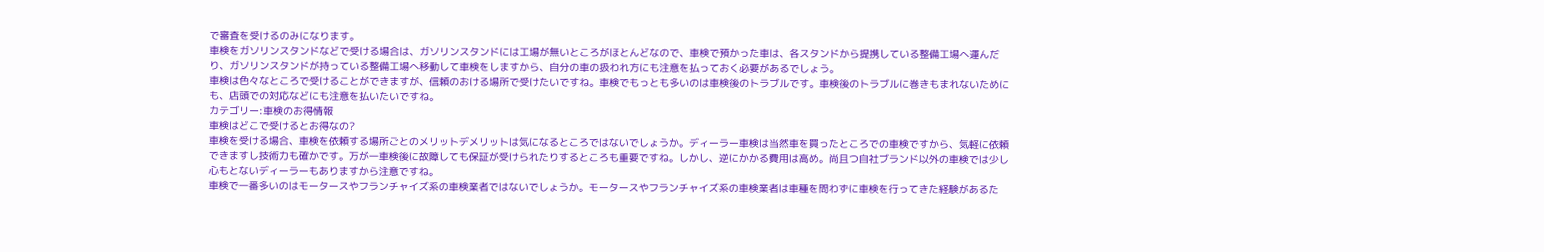で審査を受けるのみになります。
車検をガソリンスタンドなどで受ける場合は、ガソリンスタンドには工場が無いところがほとんどなので、車検で預かった車は、各スタンドから提携している整備工場へ運んだり、ガソリンスタンドが持っている整備工場へ移動して車検をしますから、自分の車の扱われ方にも注意を払っておく必要があるでしょう。
車検は色々なところで受けることができますが、信頼のおける場所で受けたいですね。車検でもっとも多いのは車検後のトラブルです。車検後のトラブルに巻きもまれないためにも、店頭での対応などにも注意を払いたいですね。
カテゴリー:車検のお得情報
車検はどこで受けるとお得なの?
車検を受ける場合、車検を依頼する場所ごとのメリットデメリットは気になるところではないでしょうか。ディーラー車検は当然車を買ったところでの車検ですから、気軽に依頼できますし技術力も確かです。万が一車検後に故障しても保証が受けられたりするところも重要ですね。しかし、逆にかかる費用は高め。尚且つ自社ブランド以外の車検では少し心もとないディーラーもありますから注意ですね。
車検で一番多いのはモータースやフランチャイズ系の車検業者ではないでしょうか。モータースやフランチャイズ系の車検業者は車種を問わずに車検を行ってきた経験があるた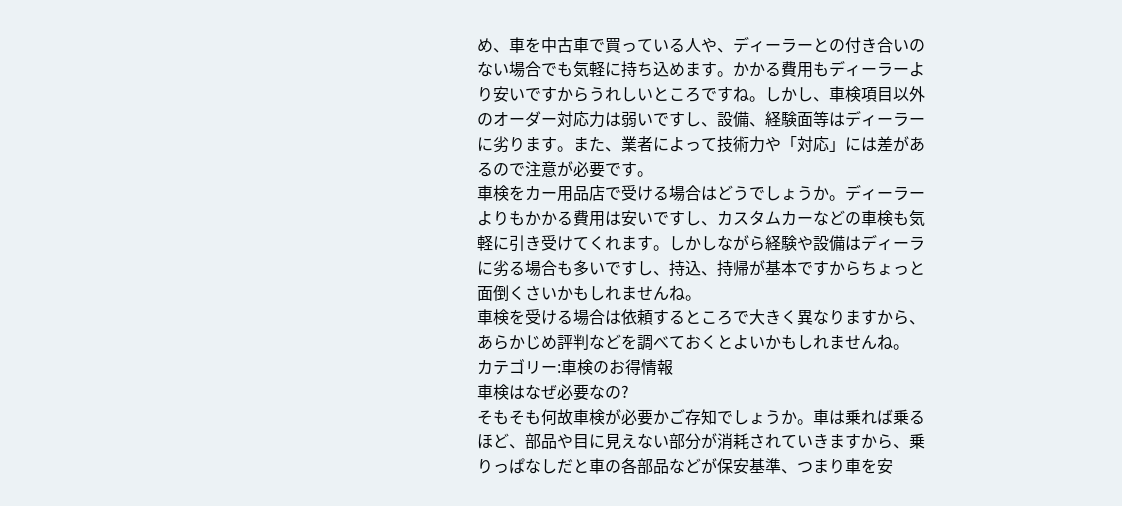め、車を中古車で買っている人や、ディーラーとの付き合いのない場合でも気軽に持ち込めます。かかる費用もディーラーより安いですからうれしいところですね。しかし、車検項目以外のオーダー対応力は弱いですし、設備、経験面等はディーラーに劣ります。また、業者によって技術力や「対応」には差があるので注意が必要です。
車検をカー用品店で受ける場合はどうでしょうか。ディーラーよりもかかる費用は安いですし、カスタムカーなどの車検も気軽に引き受けてくれます。しかしながら経験や設備はディーラに劣る場合も多いですし、持込、持帰が基本ですからちょっと面倒くさいかもしれませんね。
車検を受ける場合は依頼するところで大きく異なりますから、あらかじめ評判などを調べておくとよいかもしれませんね。
カテゴリー:車検のお得情報
車検はなぜ必要なの?
そもそも何故車検が必要かご存知でしょうか。車は乗れば乗るほど、部品や目に見えない部分が消耗されていきますから、乗りっぱなしだと車の各部品などが保安基準、つまり車を安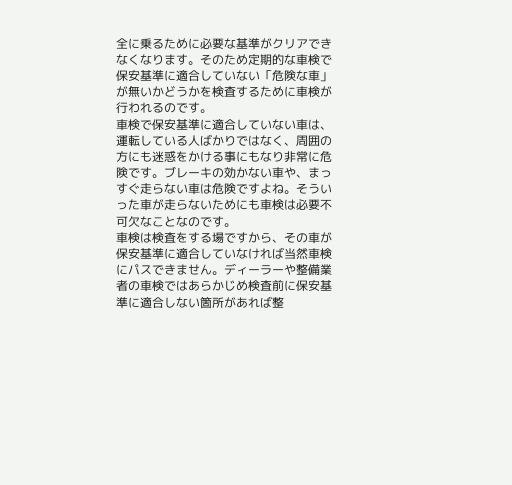全に乗るために必要な基準がクリアできなくなります。そのため定期的な車検で保安基準に適合していない「危険な車」が無いかどうかを検査するために車検が行われるのです。
車検で保安基準に適合していない車は、運転している人ばかりではなく、周囲の方にも迷惑をかける事にもなり非常に危険です。ブレーキの効かない車や、まっすぐ走らない車は危険ですよね。そういった車が走らないためにも車検は必要不可欠なことなのです。
車検は検査をする場ですから、その車が保安基準に適合していなければ当然車検にパスできません。ディーラーや整備業者の車検ではあらかじめ検査前に保安基準に適合しない箇所があれば整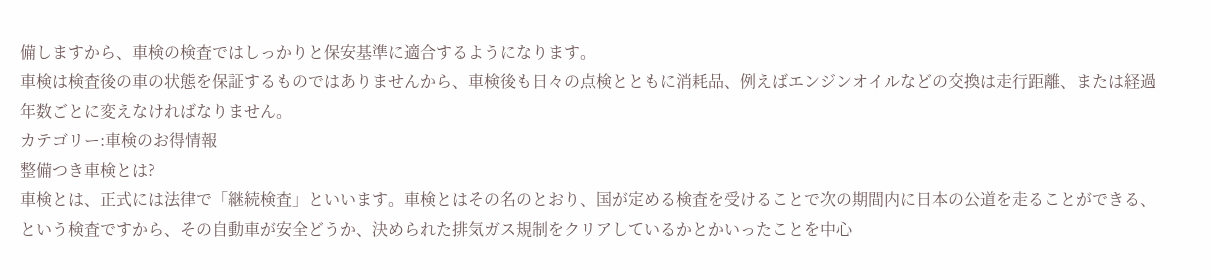備しますから、車検の検査ではしっかりと保安基準に適合するようになります。
車検は検査後の車の状態を保証するものではありませんから、車検後も日々の点検とともに消耗品、例えばエンジンオイルなどの交換は走行距離、または経過年数ごとに変えなければなりません。
カテゴリー:車検のお得情報
整備つき車検とは?
車検とは、正式には法律で「継続検査」といいます。車検とはその名のとおり、国が定める検査を受けることで次の期間内に日本の公道を走ることができる、という検査ですから、その自動車が安全どうか、決められた排気ガス規制をクリアしているかとかいったことを中心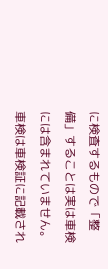に検査するもので「整備」することは実は車検には含まれていません。
車検は車検証に記載され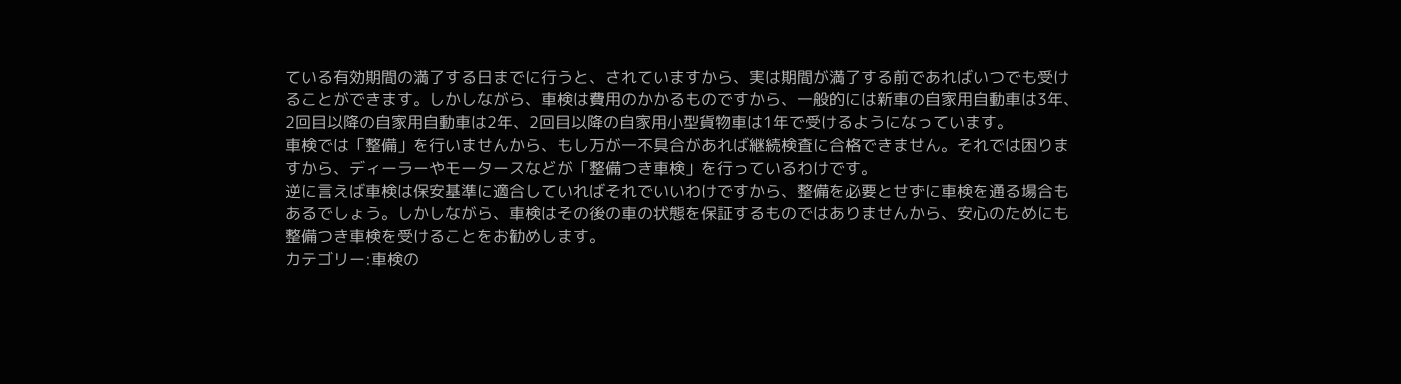ている有効期間の満了する日までに行うと、されていますから、実は期間が満了する前であればいつでも受けることができます。しかしながら、車検は費用のかかるものですから、一般的には新車の自家用自動車は3年、2回目以降の自家用自動車は2年、2回目以降の自家用小型貨物車は1年で受けるようになっています。
車検では「整備」を行いませんから、もし万が一不具合があれば継続検査に合格できません。それでは困りますから、ディーラーやモータースなどが「整備つき車検」を行っているわけです。
逆に言えば車検は保安基準に適合していればそれでいいわけですから、整備を必要とせずに車検を通る場合もあるでしょう。しかしながら、車検はその後の車の状態を保証するものではありませんから、安心のためにも整備つき車検を受けることをお勧めします。
カテゴリー:車検の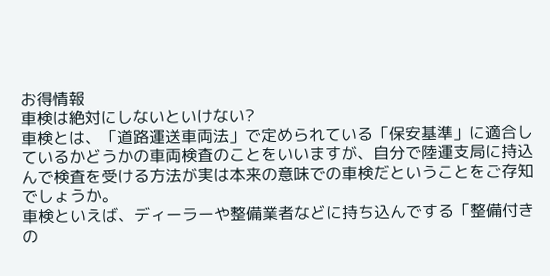お得情報
車検は絶対にしないといけない?
車検とは、「道路運送車両法」で定められている「保安基準」に適合しているかどうかの車両検査のことをいいますが、自分で陸運支局に持込んで検査を受ける方法が実は本来の意味での車検だということをご存知でしょうか。
車検といえば、ディーラーや整備業者などに持ち込んでする「整備付きの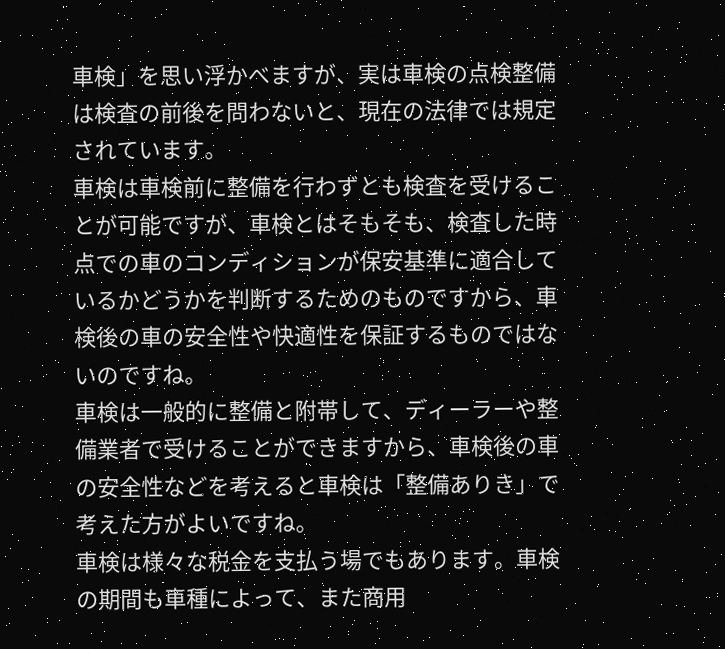車検」を思い浮かべますが、実は車検の点検整備は検査の前後を問わないと、現在の法律では規定されています。
車検は車検前に整備を行わずとも検査を受けることが可能ですが、車検とはそもそも、検査した時点での車のコンディションが保安基準に適合しているかどうかを判断するためのものですから、車検後の車の安全性や快適性を保証するものではないのですね。
車検は一般的に整備と附帯して、ディーラーや整備業者で受けることができますから、車検後の車の安全性などを考えると車検は「整備ありき」で考えた方がよいですね。
車検は様々な税金を支払う場でもあります。車検の期間も車種によって、また商用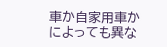車か自家用車かによっても異な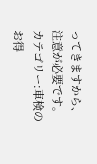ってきますから、注意が必要です。
カテゴリー:車検のお得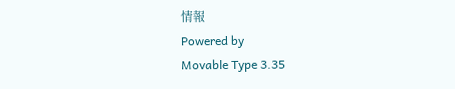情報
Powered by
Movable Type 3.35